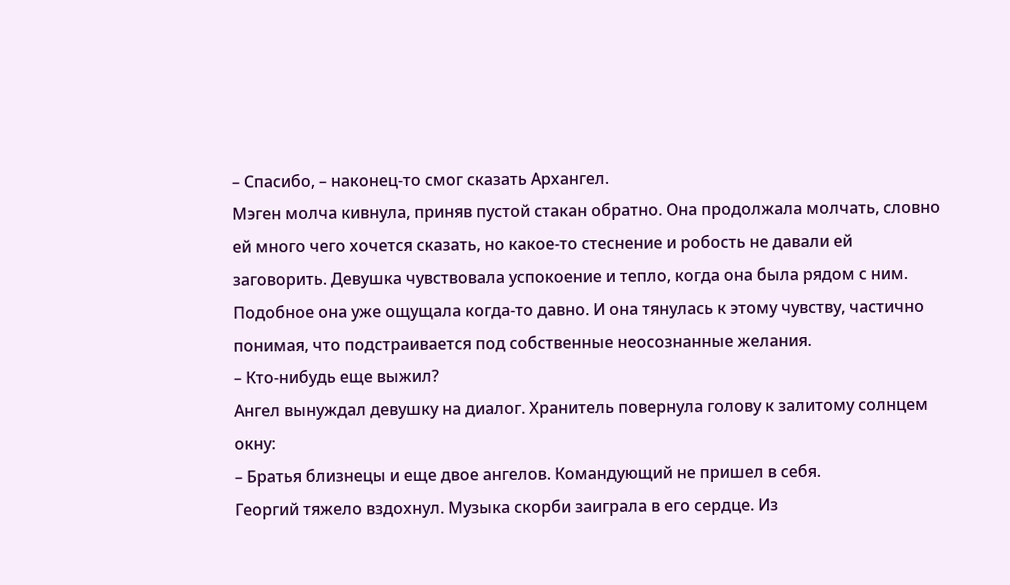– Спасибо, – наконец-то смог сказать Архангел.
Мэген молча кивнула, приняв пустой стакан обратно. Она продолжала молчать, словно ей много чего хочется сказать, но какое-то стеснение и робость не давали ей заговорить. Девушка чувствовала успокоение и тепло, когда она была рядом с ним. Подобное она уже ощущала когда-то давно. И она тянулась к этому чувству, частично понимая, что подстраивается под собственные неосознанные желания.
– Кто-нибудь еще выжил?
Ангел вынуждал девушку на диалог. Хранитель повернула голову к залитому солнцем окну:
– Братья близнецы и еще двое ангелов. Командующий не пришел в себя.
Георгий тяжело вздохнул. Музыка скорби заиграла в его сердце. Из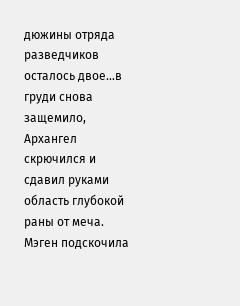дюжины отряда разведчиков осталось двое…в груди снова защемило, Архангел скрючился и сдавил руками область глубокой раны от меча. Мэген подскочила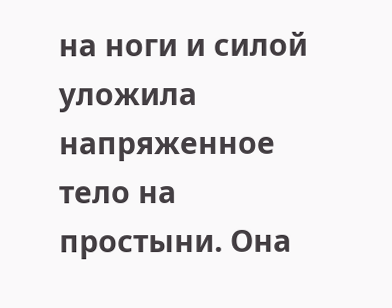на ноги и силой уложила напряженное тело на простыни. Она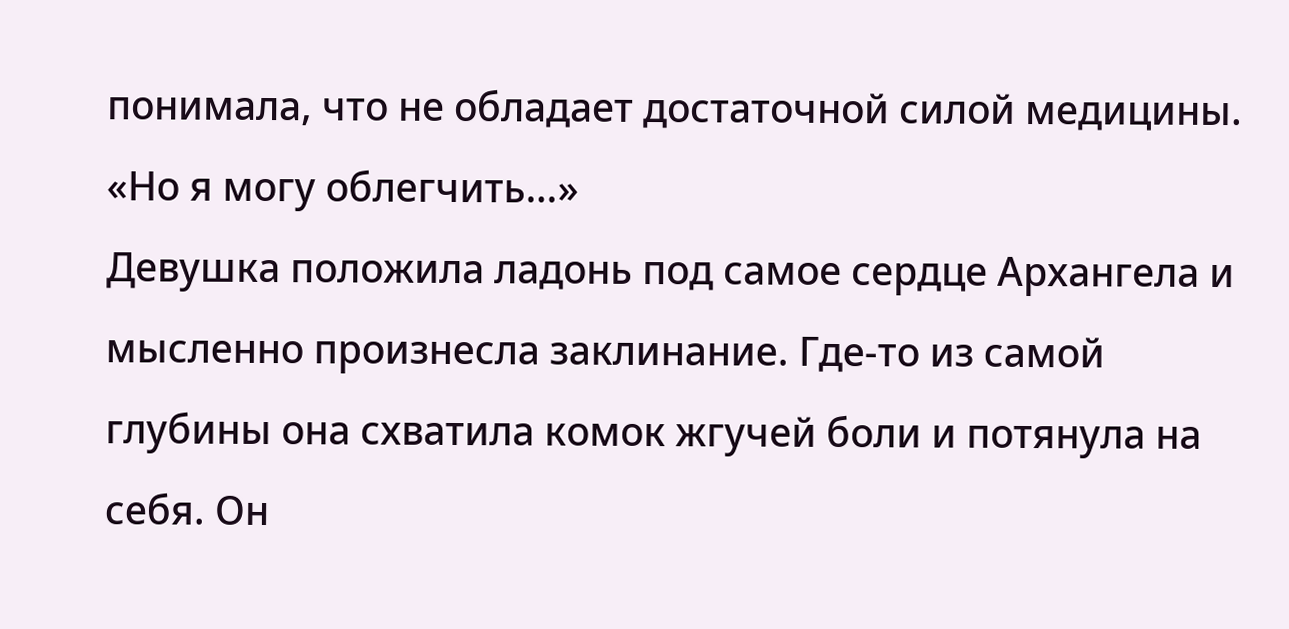понимала, что не обладает достаточной силой медицины.
«Но я могу облегчить…»
Девушка положила ладонь под самое сердце Архангела и мысленно произнесла заклинание. Где-то из самой глубины она схватила комок жгучей боли и потянула на себя. Он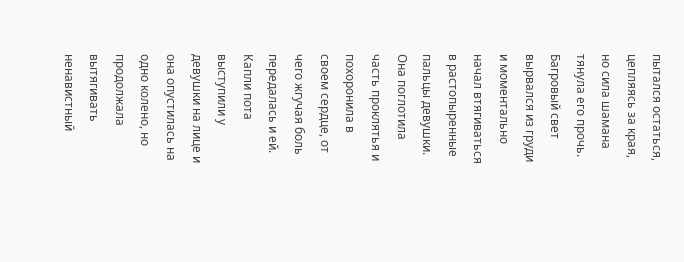пытался остаться, цепляясь за края, но сила шамана тянула его прочь. Багровый свет вырвался из груди и моментально начал втягиваться в растопыренные пальцы девушки. Она поглотила часть проклятья и похоронила в своем сердце, от чего жгучая боль передалась и ей. Капли пота выступили у девушки на лице и она опустилась на одно колено, но продолжала вытягивать ненавистный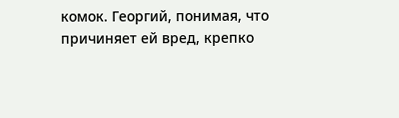комок. Георгий, понимая, что причиняет ей вред, крепко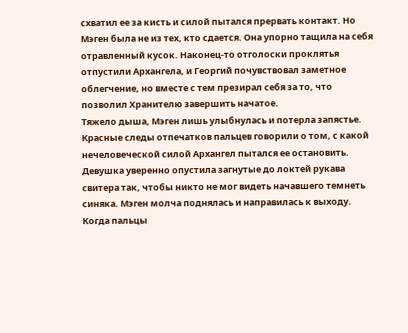схватил ее за кисть и силой пытался прервать контакт. Но Мэген была не из тех, кто сдается. Она упорно тащила на себя отравленный кусок. Наконец-то отголоски проклятья отпустили Архангела, и Георгий почувствовал заметное облегчение, но вместе с тем презирал себя за то, что позволил Хранителю завершить начатое.
Тяжело дыша, Мэген лишь улыбнулась и потерла запястье. Красные следы отпечатков пальцев говорили о том, с какой нечеловеческой силой Архангел пытался ее остановить. Девушка уверенно опустила загнутые до локтей рукава свитера так, чтобы никто не мог видеть начавшего темнеть синяка. Мэген молча поднялась и направилась к выходу. Когда пальцы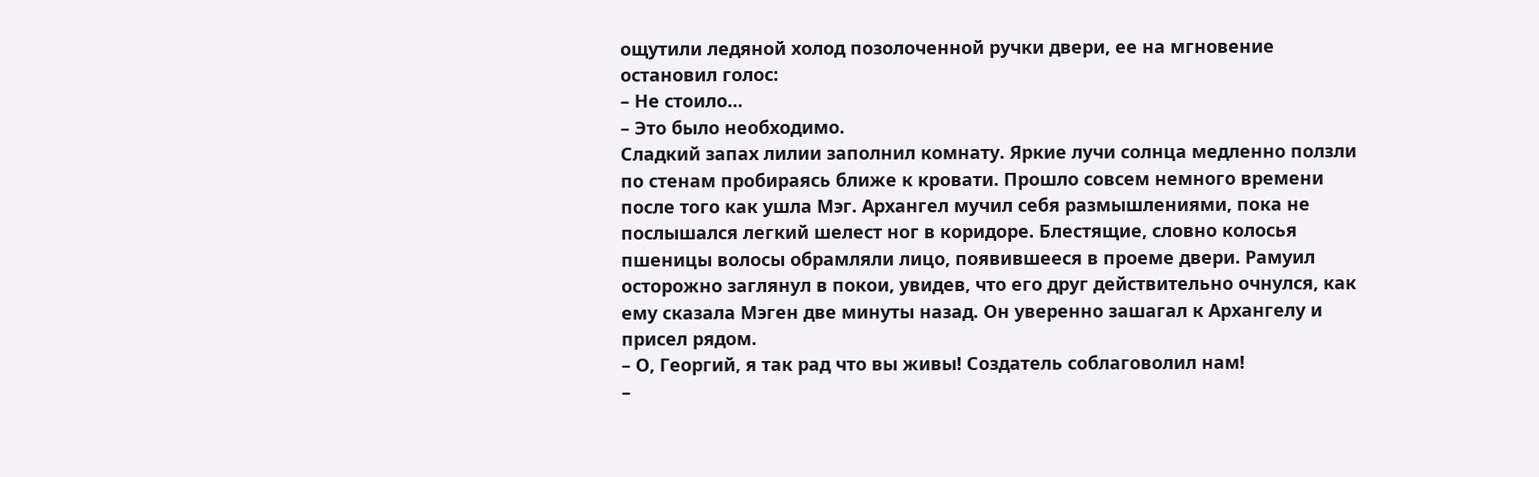ощутили ледяной холод позолоченной ручки двери, ее на мгновение остановил голос:
– Не стоило…
– Это было необходимо.
Сладкий запах лилии заполнил комнату. Яркие лучи солнца медленно ползли по стенам пробираясь ближе к кровати. Прошло совсем немного времени после того как ушла Мэг. Архангел мучил себя размышлениями, пока не послышался легкий шелест ног в коридоре. Блестящие, словно колосья пшеницы волосы обрамляли лицо, появившееся в проеме двери. Рамуил осторожно заглянул в покои, увидев, что его друг действительно очнулся, как ему сказала Мэген две минуты назад. Он уверенно зашагал к Архангелу и присел рядом.
– О, Георгий, я так рад что вы живы! Создатель соблаговолил нам!
–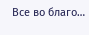Все во благо…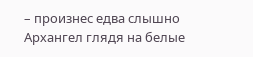– произнес едва слышно Архангел глядя на белые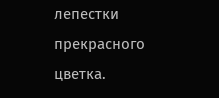лепестки прекрасного цветка.